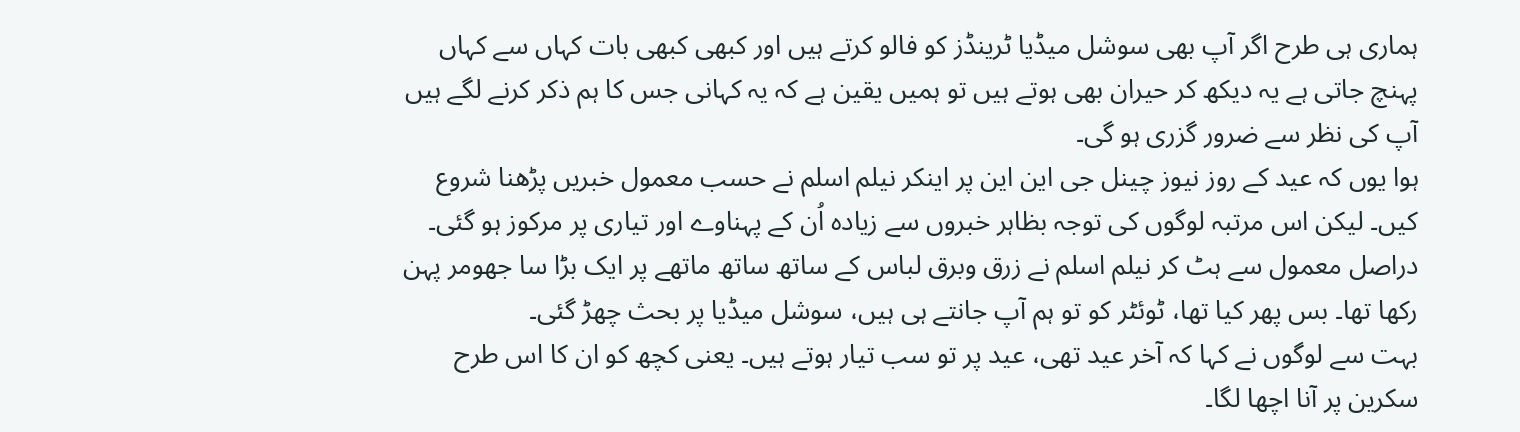ہماری ہی طرح اگر آپ بھی سوشل میڈیا ٹرینڈز کو فالو کرتے ہیں اور کبھی کبھی بات کہاں سے کہاں پہنچ جاتی ہے یہ دیکھ کر حیران بھی ہوتے ہیں تو ہمیں یقین ہے کہ یہ کہانی جس کا ہم ذکر کرنے لگے ہیں آپ کی نظر سے ضرور گزری ہو گی۔
ہوا یوں کہ عید کے روز نیوز چینل جی این این پر اینکر نیلم اسلم نے حسب معمول خبریں پڑھنا شروع کیں۔ لیکن اس مرتبہ لوگوں کی توجہ بظاہر خبروں سے زیادہ اُن کے پہناوے اور تیاری پر مرکوز ہو گئی۔
دراصل معمول سے ہٹ کر نیلم اسلم نے زرق وبرق لباس کے ساتھ ساتھ ماتھے پر ایک بڑا سا جھومر پہن رکھا تھا۔ بس پھر کیا تھا، ٹوئٹر کو تو ہم آپ جانتے ہی ہیں، سوشل میڈیا پر بحث چھڑ گئی۔
بہت سے لوگوں نے کہا کہ آخر عید تھی، عید پر تو سب تیار ہوتے ہیں۔ یعنی کچھ کو ان کا اس طرح سکرین پر آنا اچھا لگا۔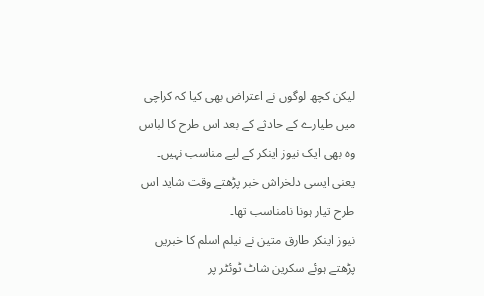لیکن کچھ لوگوں نے اعتراض بھی کیا کہ کراچی میں طیارے کے حادثے کے بعد اس طرح کا لباس وہ بھی ایک نیوز اینکر کے لیے مناسب نہیں۔ یعنی ایسی دلخراش خبر پڑھتے وقت شاید اس طرح تیار ہونا نامناسب تھا۔
نیوز اینکر طارق متین نے نیلم اسلم کا خبریں پڑھتے ہوئے سکرین شاٹ ٹوئٹر پر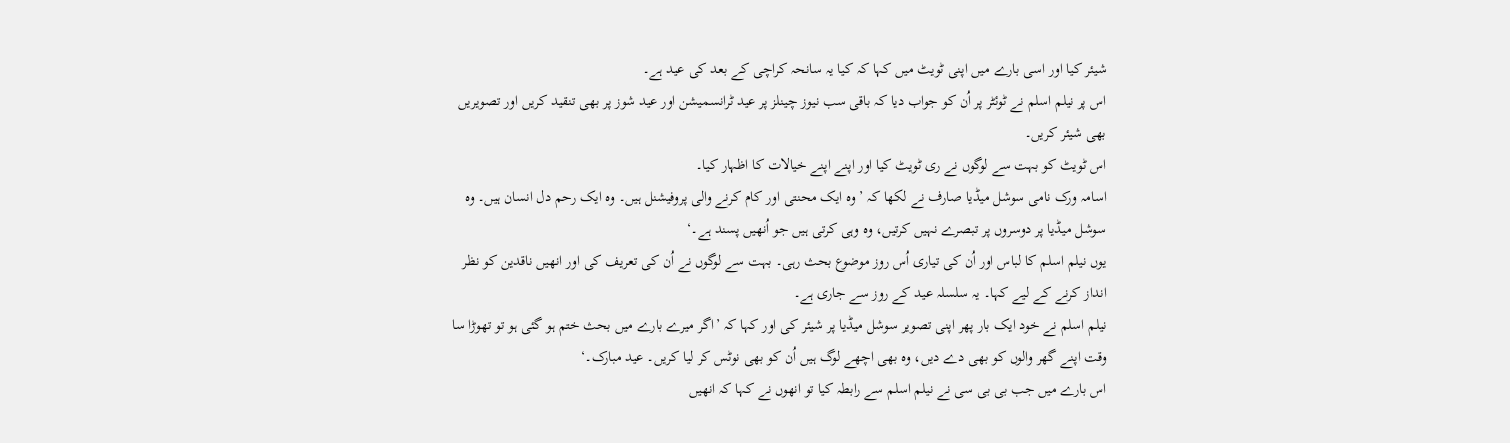شیئر کیا اور اسی بارے میں اپنی ٹویٹ میں کہا کہ کیا یہ سانحہ کراچی کے بعد کی عید ہے۔
اس پر نیلم اسلم نے ٹوئٹر پر اُن کو جواب دیا کہ باقی سب نیوز چینلز پر عید ٹرانسمیشن اور عید شوز پر بھی تنقید کریں اور تصویریں بھی شیئر کریں۔
اس ٹویٹ کو بہت سے لوگوں نے ری ٹویٹ کیا اور اپنے اپنے خیالات کا اظہار کیا۔
اسامہ ورک نامی سوشل میڈیا صارف نے لکھا کہ ’وہ ایک محنتی اور کام کرنے والی پروفیشنل ہیں۔ وہ ایک رحم دل انسان ہیں۔ وہ سوشل میڈیا پر دوسروں پر تبصرے نہیں کرتیں، وہ وہی کرتی ہیں جو اُنھیں پسند ہے۔‘
یوں نیلم اسلم کا لباس اور اُن کی تیاری اُس روز موضوع بحث رہی۔ بہت سے لوگوں نے اُن کی تعریف کی اور انھیں ناقدین کو نظر انداز کرنے کے لیے کہا۔ یہ سلسلہ عید کے روز سے جاری ہے۔
نیلم اسلم نے خود ایک بار پھر اپنی تصویر سوشل میڈیا پر شیئر کی اور کہا کہ ’اگر میرے بارے میں بحث ختم ہو گئی ہو تو تھوڑا سا وقت اپنے گھر والوں کو بھی دے دیں، وہ بھی اچھے لوگ ہیں اُن کو بھی نوٹس کر لیا کریں۔ عید مبارک۔‘
اس بارے میں جب بی بی سی نے نیلم اسلم سے رابطہ کیا تو انھوں نے کہا کہ انھیں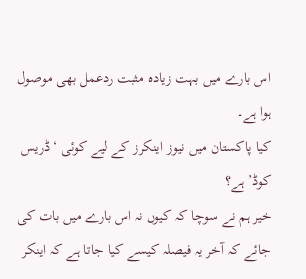اس بارے میں بہت زیادہ مثبت ردعمل بھی موصول ہوا ہے۔
کیا پاکستان میں نیوز اینکرز کے لیے کوئی ‘ڈریس کوڈ’ ہے؟
خیر ہم نے سوچا کہ کیوں نہ اس بارے میں بات کی جائے کہ آخر یہ فیصلہ کیسے کیا جاتا ہے کہ اینکر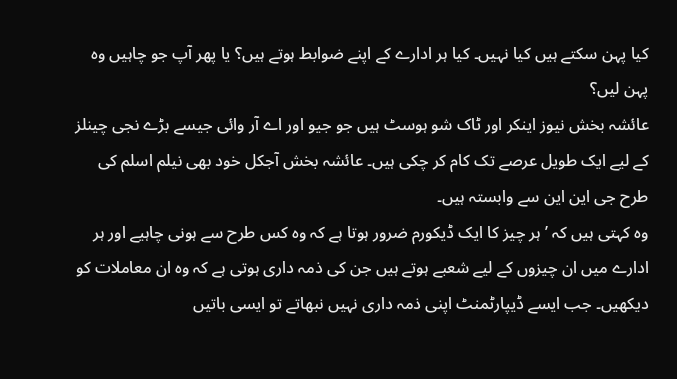کیا پہن سکتے ہیں کیا نہیں۔ کیا ہر ادارے کے اپنے ضوابط ہوتے ہیں؟ یا پھر آپ جو چاہیں وہ پہن لیں؟
عائشہ بخش نیوز اینکر اور ٹاک شو ہوسٹ ہیں جو جیو اور اے آر وائی جیسے بڑے نجی چینلز کے لیے ایک طویل عرصے تک کام کر چکی ہیں۔ عائشہ بخش آجکل خود بھی نیلم اسلم کی طرح جی این این سے وابستہ ہیں۔
وہ کہتی ہیں کہ ’ہر چیز کا ایک ڈیکورم ضرور ہوتا ہے کہ وہ کس طرح سے ہونی چاہیے اور ہر ادارے میں ان چیزوں کے لیے شعبے ہوتے ہیں جن کی ذمہ داری ہوتی ہے کہ وہ ان معاملات کو دیکھیں۔ جب ایسے ڈیپارٹمنٹ اپنی ذمہ داری نہیں نبھاتے تو ایسی باتیں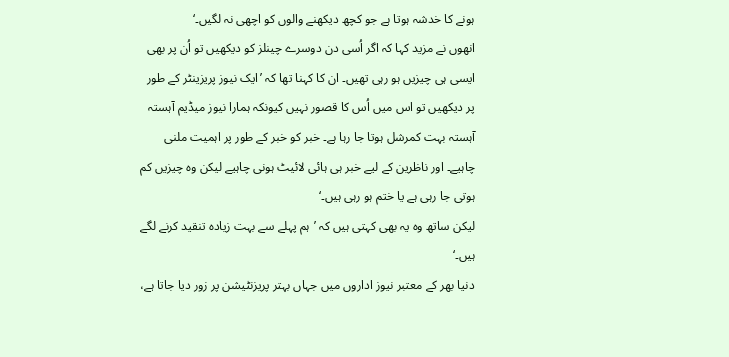ہونے کا خدشہ ہوتا ہے جو کچھ دیکھنے والوں کو اچھی نہ لگیں۔‘
انھوں نے مزید کہا کہ اگر اُسی دن دوسرے چینلز کو دیکھیں تو اُن پر بھی ایسی ہی چیزیں ہو رہی تھیں۔ ان کا کہنا تھا کہ ’ایک نیوز پریزینٹر کے طور پر دیکھیں تو اس میں اُس کا قصور نہیں کیونکہ ہمارا نیوز میڈیم آہستہ آہستہ بہت کمرشل ہوتا جا رہا ہے۔ خبر کو خبر کے طور پر اہمیت ملنی چاہیے۔ اور ناظرین کے لیے خبر ہی ہائی لائیٹ ہونی چاہیے لیکن وہ چیزیں کم ہوتی جا رہی ہے یا ختم ہو رہی ہیں۔‘
لیکن ساتھ وہ یہ بھی کہتی ہیں کہ ’ہم پہلے سے بہت زیادہ تنقید کرنے لگے ہیں۔‘
دنیا بھر کے معتبر نیوز اداروں میں جہاں بہتر پریزنٹیشن پر زور دیا جاتا ہے،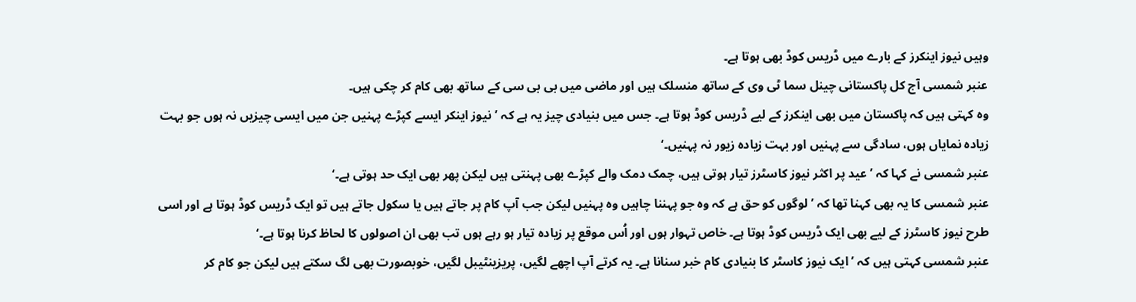وہیں نیوز اینکرز کے بارے میں ڈریس کوڈ بھی ہوتا ہے۔
عنبر شمسی آج کل پاکستانی چینل سما ٹی وی کے ساتھ منسلک ہیں اور ماضی میں بی بی سی کے ساتھ بھی کام کر چکی ہیں۔
وہ کہتی ہیں کہ پاکستان میں بھی اینکرز کے لیے ڈریس کوڈ ہوتا ہے۔ جس میں بنیادی چیز یہ ہے کہ ’نیوز اینکر ایسے کپڑے پہنیں جن میں ایسی چیزیں نہ ہوں جو بہت زیادہ نمایاں ہوں، سادگی سے پہنیں اور بہت زیادہ زیور نہ پہنیں۔‘
عنبر شمسی نے کہا کہ ’عید پر اکثر نیوز کاسٹرز تیار ہوتی ہیں، چمک دمک والے کپڑے بھی پہنتی ہیں لیکن پھر بھی ایک حد ہوتی ہے۔‘
عنبر شمسی کا یہ بھی کہنا تھا کہ ’لوگوں کو حق ہے کہ وہ جو پہننا چاہیں وہ پہنیں لیکن جب آپ کام پر جاتے ہیں یا سکول جاتے ہیں تو ایک ڈریس کوڈ ہوتا ہے اور اسی طرح نیوز کاسٹرز کے لیے بھی ایک ڈریس کوڈ ہوتا ہے۔ خاص تہوار ہوں اور اُس موقع پر زیادہ تیار ہو رہے ہوں تب بھی ان اصولوں کا لحاظ کرنا ہوتا ہے۔‘
عنبر شمسی کہتی ہیں کہ ’ایک نیوز کاسٹر کا بنیادی کام خبر سنانا ہے۔ یہ کرتے آپ اچھے لگیں، پریزینٹیبل لگیں، خوبصورت بھی لگ سکتے ہیں لیکن جو کام کر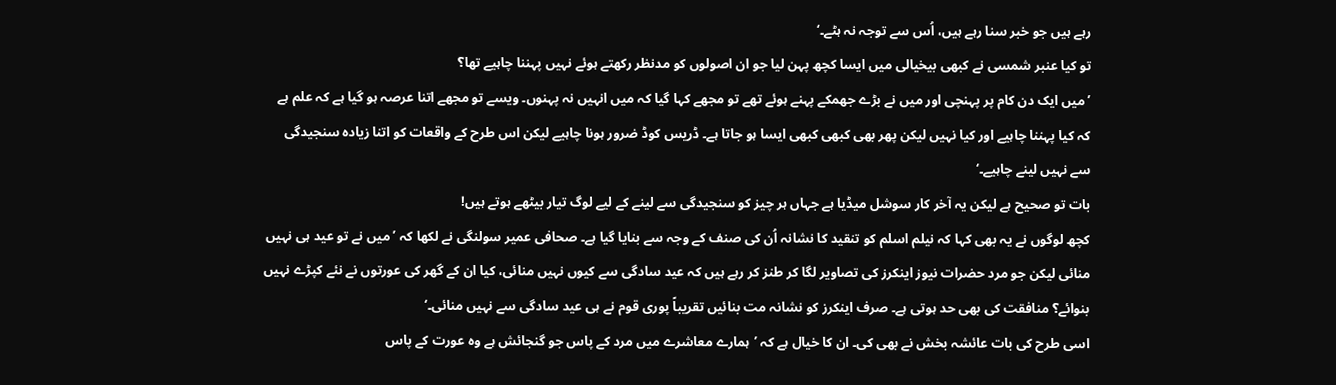رہے ہیں جو خبر سنا رہے ہیں، اُس سے توجہ نہ ہٹے۔‘
تو کیا عنبر شمسی نے کبھی بیخیالی میں ایسا کچھ پہن لیا جو ان اصولوں کو مدنظر رکھتے ہوئے نہیں پہننا چاہیے تھا؟
’میں ایک دن کام پر پہنچی اور میں نے بڑے جھمکے پہنے ہوئے تھے تو مجھے کہا گیا کہ میں انہیں نہ پہنوں۔ ویسے تو مجھے اتنا عرصہ ہو گیا ہے کہ علم ہے کہ کیا پہننا چاہیے اور کیا نہیں لیکن پھر بھی کبھی کبھی ایسا ہو جاتا ہے۔ ڈریس کوڈ ضرور ہونا چاہیے لیکن اس طرح کے واقعات کو اتنا زیادہ سنجیدگی سے نہیں لینے چاہیے۔‘
بات تو صحیح ہے لیکن یہ آخر کار سوشل میڈیا ہے جہاں ہر چیز کو سنجیدگی سے لینے کے لیے لوگ تیار بیٹھے ہوتے ہیں!
کچھ لوگوں نے یہ بھی کہا کہ نیلم اسلم کو تنقید کا نشانہ اُن کی صنف کے وجہ سے بنایا گیا ہے۔ صحافی عمیر سولنگی نے لکھا کہ ’میں نے تو عید ہی نہیں منائی لیکن جو مرد حضرات نیوز اینکرز کی تصاویر لگا کر طنز کر رہے ہیں کہ عید سادگی سے کیوں نہیں منائی، کیا ان کے گھر کی عورتوں نے نئے کپڑے نہیں بنوائے؟ منافقت کی بھی حد ہوتی ہے۔ صرف اینکرز کو نشانہ مت بنائیں تقریباً پوری قوم نے ہی عید سادگی سے نہیں منائی۔‘
اسی طرح کی بات عائشہ بخش نے بھی کی۔ ان کا خیال ہے کہ ’ہمارے معاشرے میں مرد کے پاس جو گنجائش ہے وہ عورت کے پاس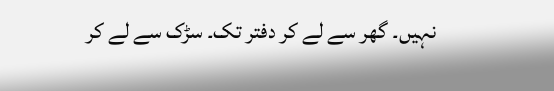نہیں۔ گھر سے لے کر دفتر تک۔ سڑک سے لے کر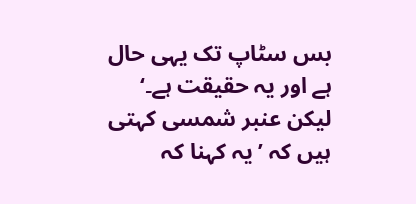بس سٹاپ تک یہی حال ہے اور یہ حقیقت ہے۔‘
لیکن عنبر شمسی کہتی ہیں کہ ’یہ کہنا کہ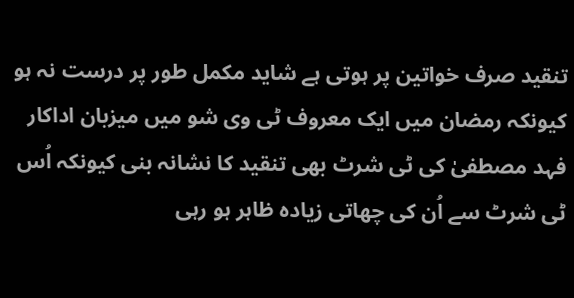تنقید صرف خواتین پر ہوتی ہے شاید مکمل طور پر درست نہ ہو کیونکہ رمضان میں ایک معروف ٹی وی شو میں میزبان اداکار فہد مصطفیٰ کی ٹی شرٹ بھی تنقید کا نشانہ بنی کیونکہ اُس ٹی شرٹ سے اُن کی چھاتی زیادہ ظاہر ہو رہی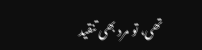تھی، تو مرد بھی تنقید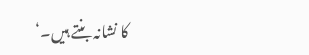کا نشانہ بنتے ہیں۔‘